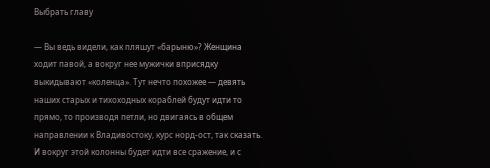Выбрать главу

— Вы ведь видели, как пляшут «барыню»? Женщина ходит павой, а вокруг нее мужички вприсядку выкидывают «коленца». Тут нечто похожее — девять наших старых и тихоходных кораблей будут идти то прямо, то производя петли, но двигаясь в общем направлении к Владивостоку, курс норд-ост, так сказать. И вокруг этой колонны будет идти все сражение, и с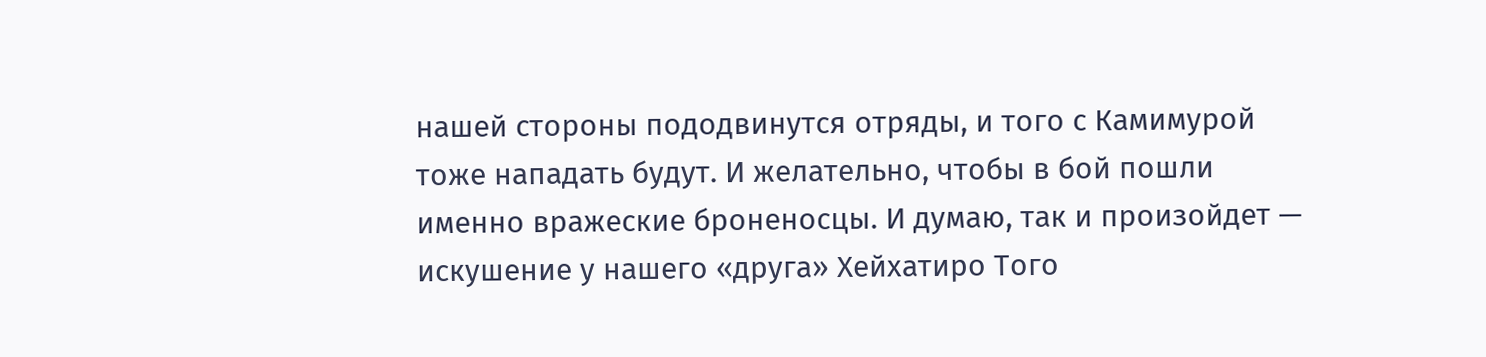нашей стороны пододвинутся отряды, и того с Камимурой тоже нападать будут. И желательно, чтобы в бой пошли именно вражеские броненосцы. И думаю, так и произойдет — искушение у нашего «друга» Хейхатиро Того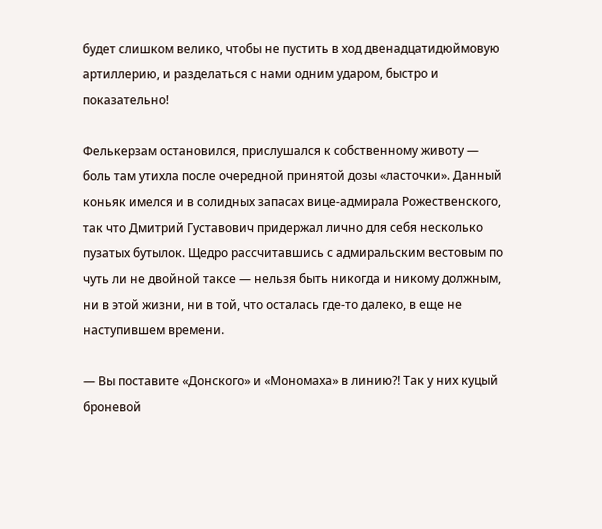будет слишком велико, чтобы не пустить в ход двенадцатидюймовую артиллерию, и разделаться с нами одним ударом, быстро и показательно!

Фелькерзам остановился, прислушался к собственному животу — боль там утихла после очередной принятой дозы «ласточки». Данный коньяк имелся и в солидных запасах вице-адмирала Рожественского, так что Дмитрий Густавович придержал лично для себя несколько пузатых бутылок. Щедро рассчитавшись с адмиральским вестовым по чуть ли не двойной таксе — нельзя быть никогда и никому должным, ни в этой жизни, ни в той, что осталась где-то далеко, в еще не наступившем времени.

— Вы поставите «Донского» и «Мономаха» в линию?! Так у них куцый броневой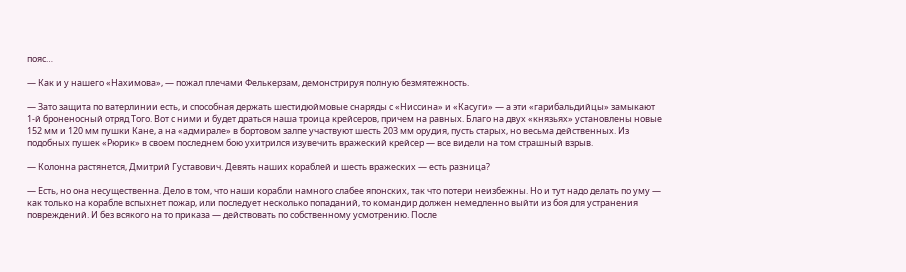пояс…

— Как и у нашего «Нахимова», — пожал плечами Фелькерзам, демонстрируя полную безмятежность.

— Зато защита по ватерлинии есть, и способная держать шестидюймовые снаряды с «Ниссина» и «Касуги» — а эти «гарибальдийцы» замыкают 1-й броненосный отряд Того. Вот с ними и будет драться наша троица крейсеров, причем на равных. Благо на двух «князьях» установлены новые 152 мм и 120 мм пушки Кане, а на «адмирале» в бортовом залпе участвуют шесть 203 мм орудия, пусть старых, но весьма действенных. Из подобных пушек «Рюрик» в своем последнем бою ухитрился изувечить вражеский крейсер — все видели на том страшный взрыв.

— Колонна растянется, Дмитрий Густавович. Девять наших кораблей и шесть вражеских — есть разница?

— Есть, но она несущественна. Дело в том, что наши корабли намного слабее японских, так что потери неизбежны. Но и тут надо делать по уму — как только на корабле вспыхнет пожар, или последует несколько попаданий, то командир должен немедленно выйти из боя для устранения повреждений. И без всякого на то приказа — действовать по собственному усмотрению. После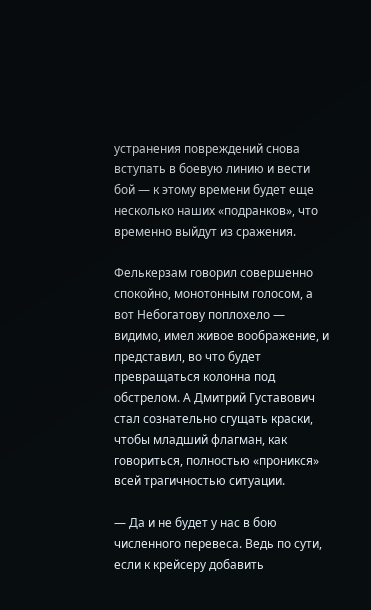устранения повреждений снова вступать в боевую линию и вести бой — к этому времени будет еще несколько наших «подранков», что временно выйдут из сражения.

Фелькерзам говорил совершенно спокойно, монотонным голосом, а вот Небогатову поплохело — видимо, имел живое воображение, и представил, во что будет превращаться колонна под обстрелом. А Дмитрий Густавович стал сознательно сгущать краски, чтобы младший флагман, как говориться, полностью «проникся» всей трагичностью ситуации.

— Да и не будет у нас в бою численного перевеса. Ведь по сути, если к крейсеру добавить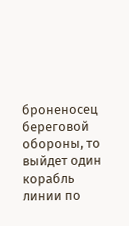броненосец береговой обороны, то выйдет один корабль линии по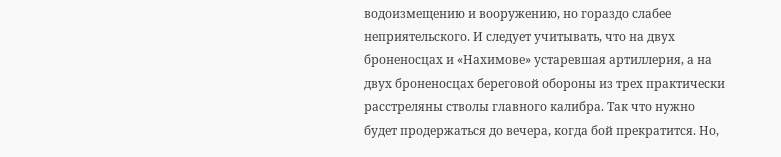водоизмещению и вооружению, но гораздо слабее неприятельского. И следует учитывать, что на двух броненосцах и «Нахимове» устаревшая артиллерия, а на двух броненосцах береговой обороны из трех практически расстреляны стволы главного калибра. Так что нужно будет продержаться до вечера, когда бой прекратится. Но,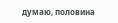думаю, половина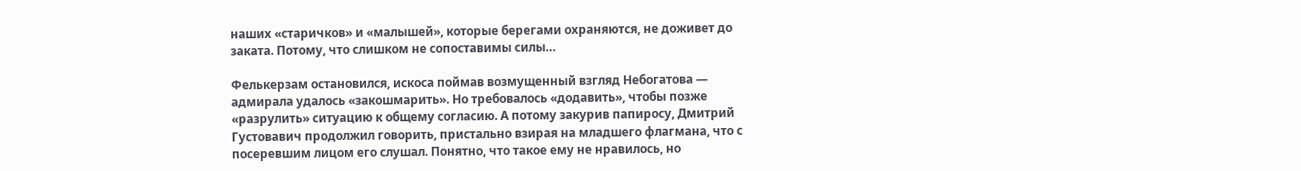наших «старичков» и «малышей», которые берегами охраняются, не доживет до заката. Потому, что слишком не сопоставимы силы…

Фелькерзам остановился, искоса поймав возмущенный взгляд Небогатова — адмирала удалось «закошмарить». Но требовалось «додавить», чтобы позже «разрулить» ситуацию к общему согласию. А потому закурив папиросу, Дмитрий Густовавич продолжил говорить, пристально взирая на младшего флагмана, что с посеревшим лицом его слушал. Понятно, что такое ему не нравилось, но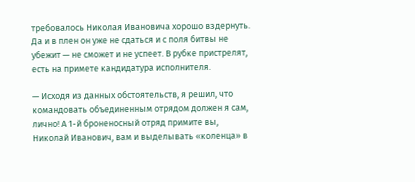требовалось Николая Ивановича хорошо вздернуть. Да и в плен он уже не сдаться и с поля битвы не убежит — не сможет и не успеет. В рубке пристрелят, есть на примете кандидатура исполнителя.

— Исходя из данных обстоятельств, я решил, что командовать объединенным отрядом должен я сам, лично! А 1-й броненосный отряд примите вы, Николай Иванович, вам и выделывать «коленца» в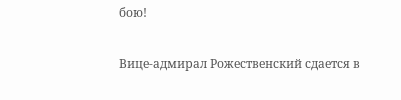бою!

Вице-адмирал Рожественский сдается в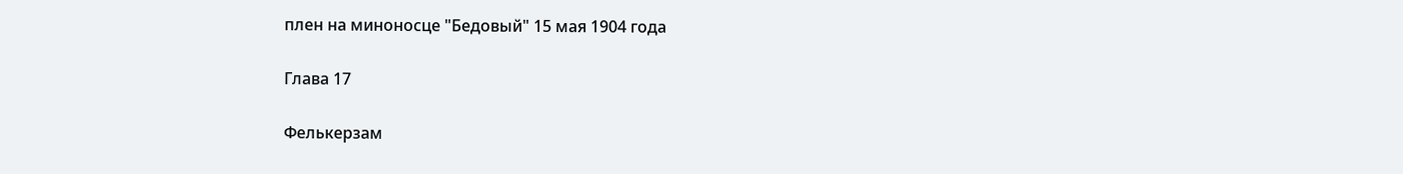плен на миноносце "Бедовый" 15 мая 1904 года

Глава 17

Фелькерзам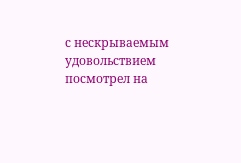с нескрываемым удовольствием посмотрел на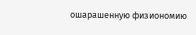ошарашенную физиономию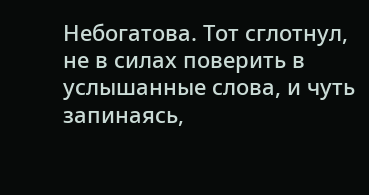Небогатова. Тот сглотнул, не в силах поверить в услышанные слова, и чуть запинаясь,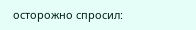осторожно спросил: